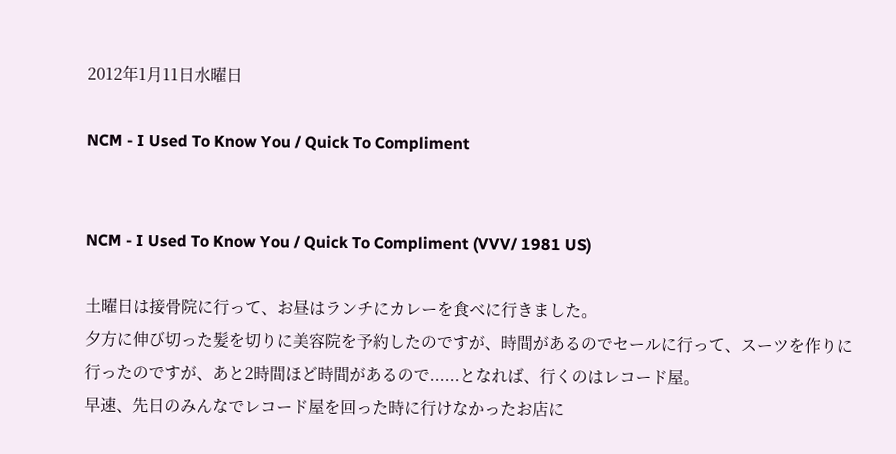2012年1月11日水曜日

NCM - I Used To Know You / Quick To Compliment


NCM - I Used To Know You / Quick To Compliment (VVV/ 1981 US)

土曜日は接骨院に行って、お昼はランチにカレーを食べに行きました。
夕方に伸び切った髪を切りに美容院を予約したのですが、時間があるのでセールに行って、スーツを作りに行ったのですが、あと2時間ほど時間があるので......となれば、行くのはレコード屋。
早速、先日のみんなでレコード屋を回った時に行けなかったお店に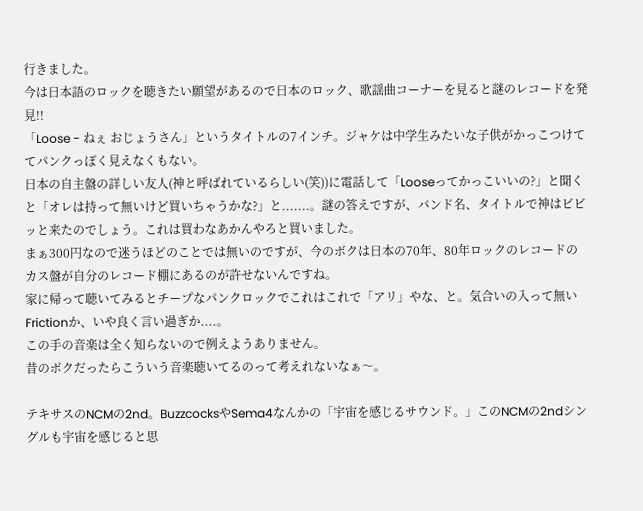行きました。
今は日本語のロックを聴きたい願望があるので日本のロック、歌謡曲コーナーを見ると謎のレコードを発見!!
「Loose - ねぇ おじょうさん」というタイトルの7インチ。ジャケは中学生みたいな子供がかっこつけててパンクっぽく見えなくもない。
日本の自主盤の詳しい友人(神と呼ばれているらしい(笑))に電話して「Looseってかっこいいの?」と聞くと「オレは持って無いけど買いちゃうかな?」と.......。謎の答えですが、バンド名、タイトルで神はビビッと来たのでしょう。これは買わなあかんやろと買いました。
まぁ300円なので迷うほどのことでは無いのですが、今のボクは日本の70年、80年ロックのレコードのカス盤が自分のレコード棚にあるのが許せないんですね。
家に帰って聴いてみるとチープなパンクロックでこれはこれで「アリ」やな、と。気合いの入って無いFrictionか、いや良く言い過ぎか....。
この手の音楽は全く知らないので例えようありません。
昔のボクだったらこういう音楽聴いてるのって考えれないなぁ〜。

テキサスのNCMの2nd。BuzzcocksやSema4なんかの「宇宙を感じるサウンド。」このNCMの2ndシングルも宇宙を感じると思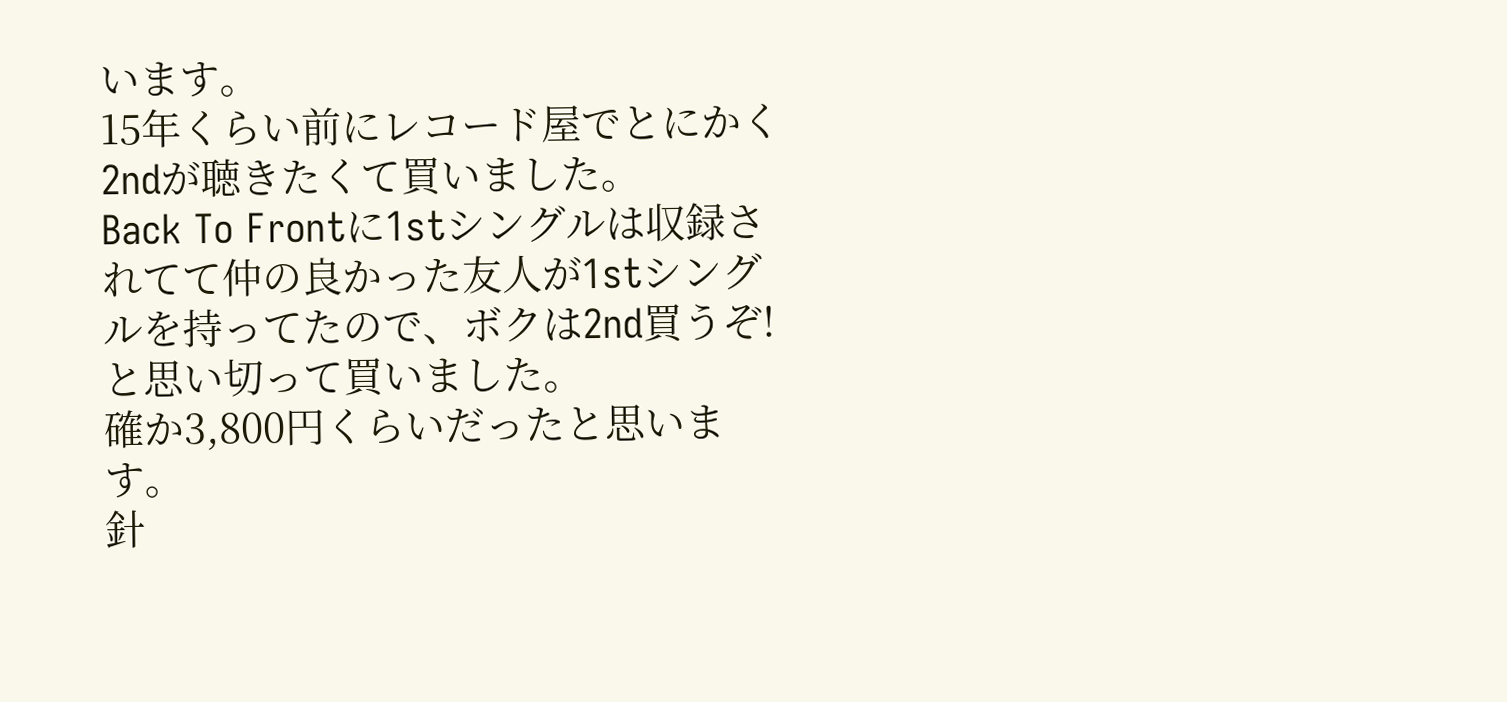います。
15年くらい前にレコード屋でとにかく2ndが聴きたくて買いました。
Back To Frontに1stシングルは収録されてて仲の良かった友人が1stシングルを持ってたので、ボクは2nd買うぞ!と思い切って買いました。
確か3,800円くらいだったと思います。
針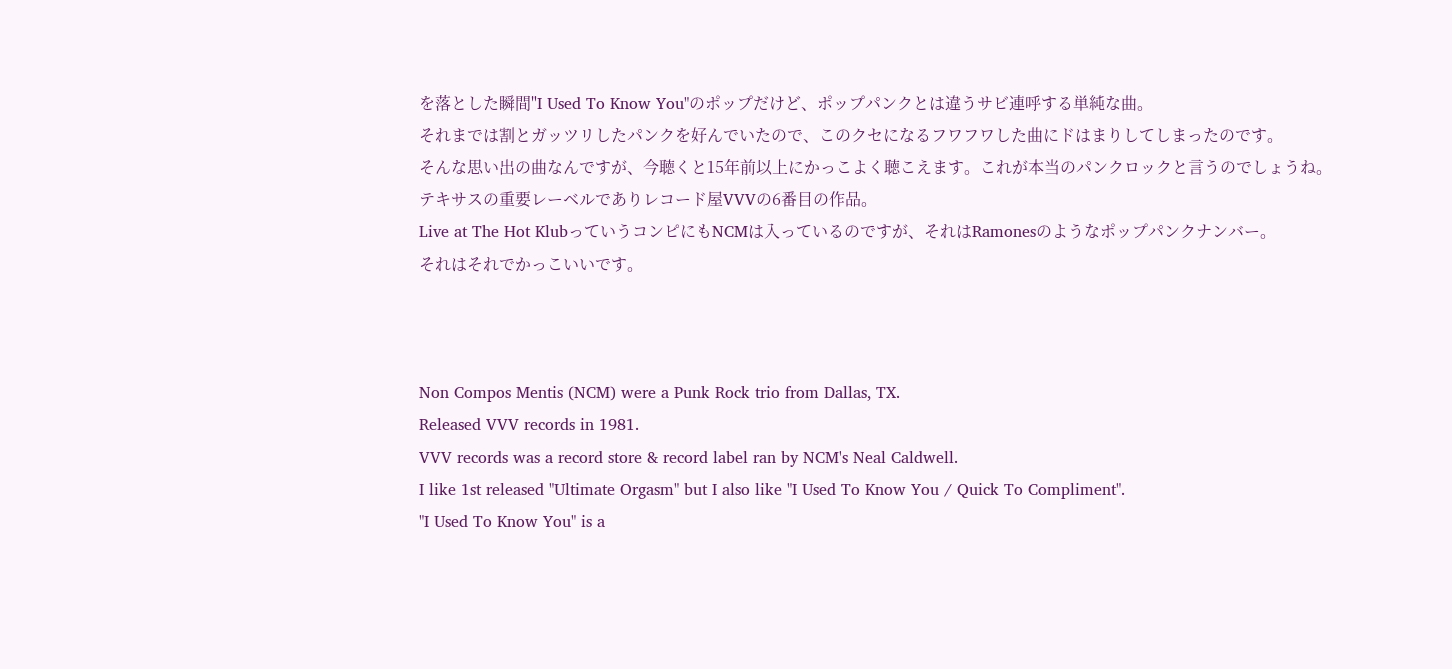を落とした瞬間"I Used To Know You"のポップだけど、ポップパンクとは違うサビ連呼する単純な曲。
それまでは割とガッツリしたパンクを好んでいたので、このクセになるフワフワした曲にドはまりしてしまったのです。
そんな思い出の曲なんですが、今聴くと15年前以上にかっこよく聴こえます。これが本当のパンクロックと言うのでしょうね。
テキサスの重要レーベルでありレコード屋VVVの6番目の作品。
Live at The Hot KlubっていうコンピにもNCMは入っているのですが、それはRamonesのようなポップパンクナンバー。
それはそれでかっこいいです。



Non Compos Mentis (NCM) were a Punk Rock trio from Dallas, TX.
Released VVV records in 1981.
VVV records was a record store & record label ran by NCM's Neal Caldwell.
I like 1st released "Ultimate Orgasm" but I also like "I Used To Know You / Quick To Compliment".
"I Used To Know You" is a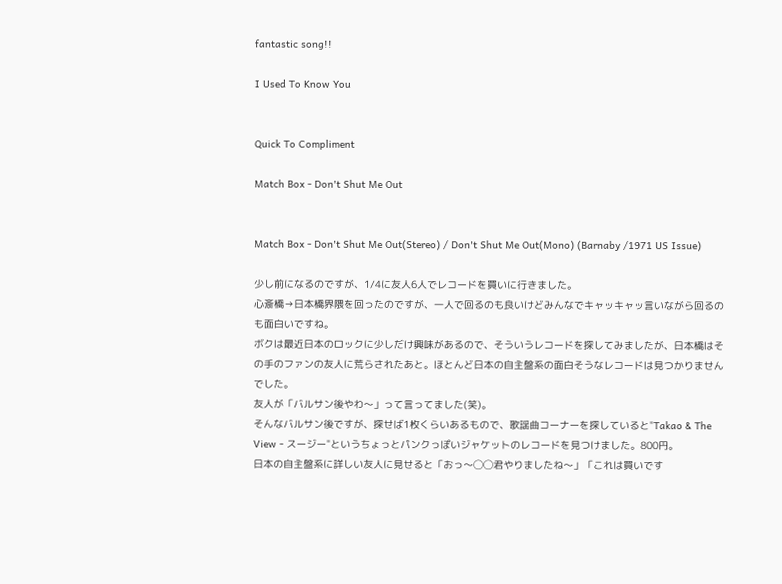fantastic song!!

I Used To Know You


Quick To Compliment

Match Box - Don't Shut Me Out


Match Box - Don't Shut Me Out(Stereo) / Don't Shut Me Out(Mono) (Barnaby /1971 US Issue)

少し前になるのですが、1/4に友人6人でレコードを買いに行きました。
心斎橋→日本橋界隈を回ったのですが、一人で回るのも良いけどみんなでキャッキャッ言いながら回るのも面白いですね。
ボクは最近日本のロックに少しだけ興味があるので、そういうレコードを探してみましたが、日本橋はその手のファンの友人に荒らされたあと。ほとんど日本の自主盤系の面白そうなレコードは見つかりませんでした。
友人が「バルサン後やわ〜」って言ってました(笑)。
そんなバルサン後ですが、探せば1枚くらいあるもので、歌謡曲コーナーを探していると"Takao & The View - スージー"というちょっとパンクっぽいジャケットのレコードを見つけました。800円。
日本の自主盤系に詳しい友人に見せると「おっ〜◯◯君やりましたね〜」「これは買いです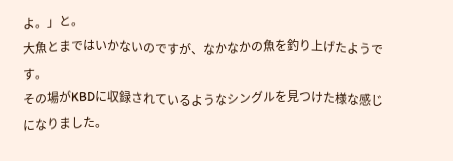よ。」と。
大魚とまではいかないのですが、なかなかの魚を釣り上げたようです。
その場がKBDに収録されているようなシングルを見つけた様な感じになりました。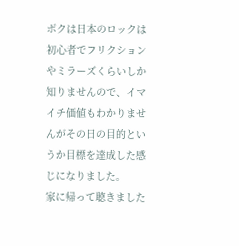ボクは日本のロックは初心者でフリクションやミラーズくらいしか知りませんので、イマイチ価値もわかりませんがその日の目的というか目標を達成した感じになりました。
家に帰って聴きました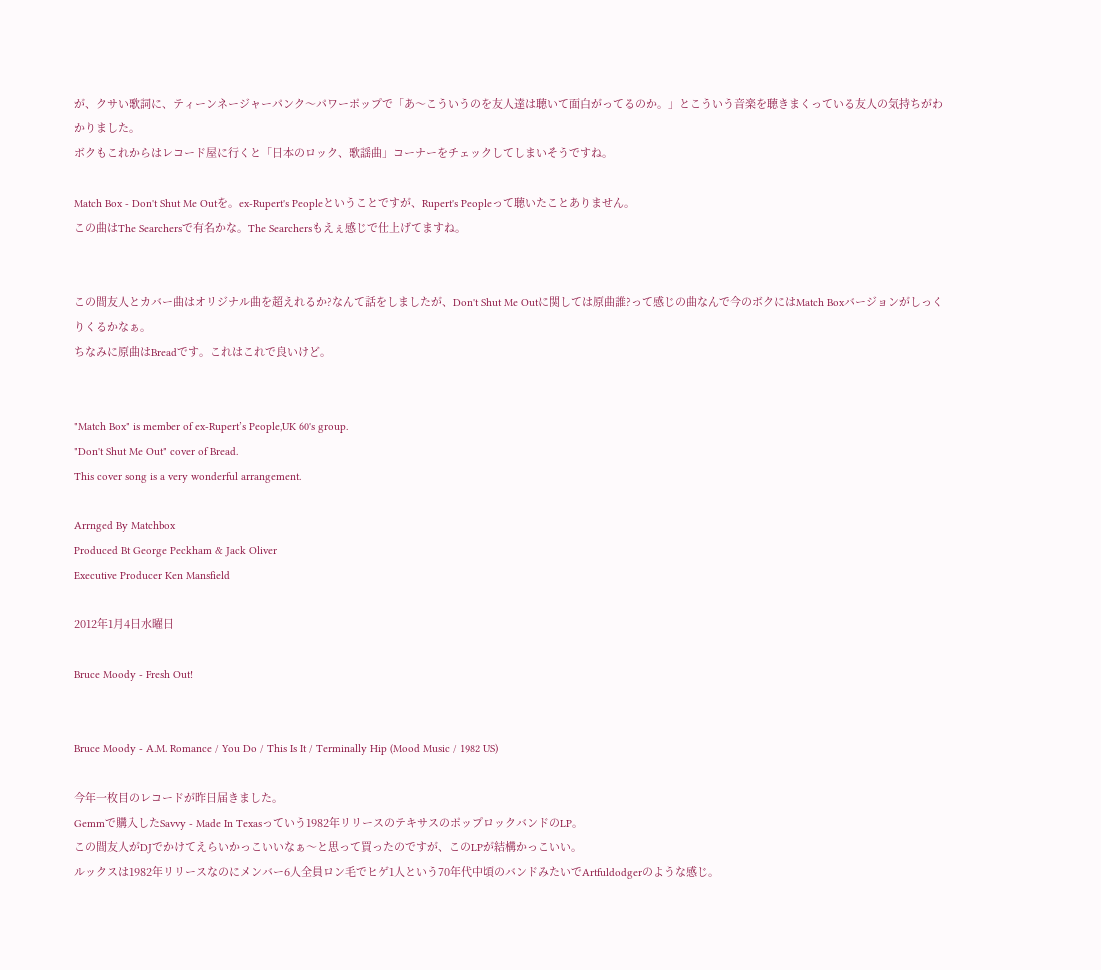が、クサい歌詞に、ティーンネージャーパンク〜パワーポップで「あ〜こういうのを友人達は聴いて面白がってるのか。」とこういう音楽を聴きまくっている友人の気持ちがわかりました。
ボクもこれからはレコード屋に行くと「日本のロック、歌謡曲」コーナーをチェックしてしまいそうですね。

Match Box - Don't Shut Me Outを。ex-Rupert's Peopleということですが、Rupert's Peopleって聴いたことありません。
この曲はThe Searchersで有名かな。The Searchersもえぇ感じで仕上げてますね。


この間友人とカバー曲はオリジナル曲を超えれるか?なんて話をしましたが、Don't Shut Me Outに関しては原曲誰?って感じの曲なんで今のボクにはMatch Boxバージョンがしっくりくるかなぁ。
ちなみに原曲はBreadです。これはこれで良いけど。


"Match Box" is member of ex-Rupert’s People,UK 60's group.
"Don't Shut Me Out" cover of Bread.
This cover song is a very wonderful arrangement.

Arrnged By Matchbox
Produced Bt George Peckham & Jack Oliver
Executive Producer Ken Mansfield

2012年1月4日水曜日

Bruce Moody - Fresh Out!


Bruce Moody - A.M. Romance / You Do / This Is It / Terminally Hip (Mood Music / 1982 US)

今年一枚目のレコードが昨日届きました。
Gemmで購入したSavvy - Made In Texasっていう1982年リリースのテキサスのポップロックバンドのLP。
この間友人がDJでかけてえらいかっこいいなぁ〜と思って買ったのですが、このLPが結構かっこいい。
ルックスは1982年リリースなのにメンバー6人全員ロン毛でヒゲ1人という70年代中頃のバンドみたいでArtfuldodgerのような感じ。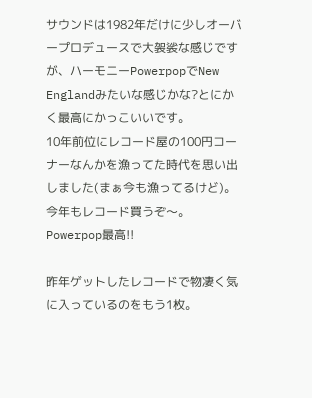サウンドは1982年だけに少しオーバープロデュースで大袈裟な感じですが、ハーモニーPowerpopでNew Englandみたいな感じかな?とにかく最高にかっこいいです。
10年前位にレコード屋の100円コーナーなんかを漁ってた時代を思い出しました(まぁ今も漁ってるけど)。
今年もレコード買うぞ〜。
Powerpop最高!!

昨年ゲットしたレコードで物凄く気に入っているのをもう1枚。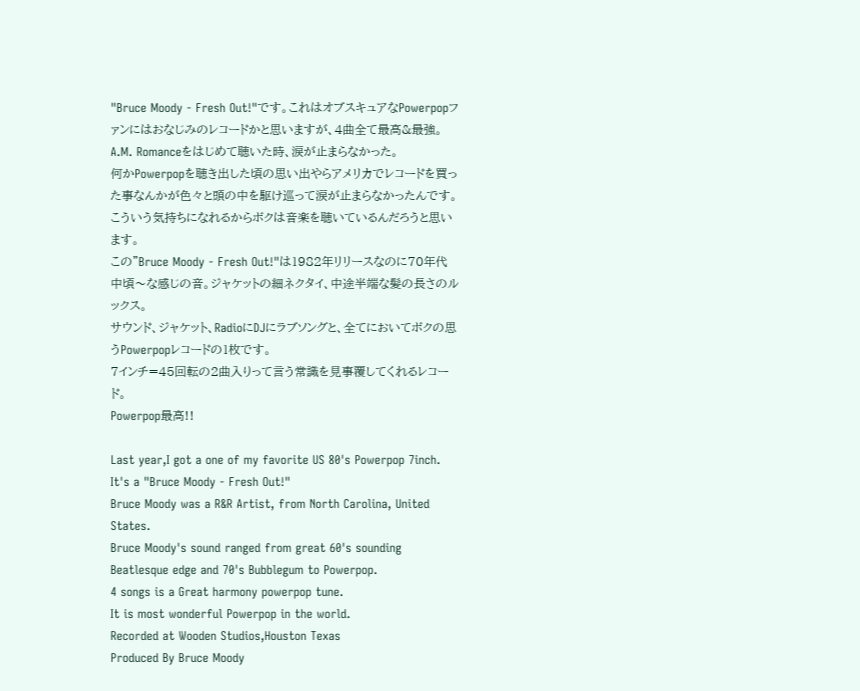"Bruce Moody - Fresh Out!"です。これはオブスキュアなPowerpopファンにはおなじみのレコードかと思いますが、4曲全て最高&最強。
A.M. Romanceをはじめて聴いた時、涙が止まらなかった。
何かPowerpopを聴き出した頃の思い出やらアメリカでレコードを買った事なんかが色々と頭の中を駆け巡って涙が止まらなかったんです。
こういう気持ちになれるからボクは音楽を聴いているんだろうと思います。
この"Bruce Moody - Fresh Out!"は1982年リリースなのに70年代中頃〜な感じの音。ジャケットの細ネクタイ、中途半端な髪の長さのルックス。
サウンド、ジャケット、RadioにDJにラブソングと、全てにおいてボクの思うPowerpopレコードの1枚です。
7インチ=45回転の2曲入りって言う常識を見事覆してくれるレコード。
Powerpop最高!!

Last year,I got a one of my favorite US 80's Powerpop 7inch.
It's a "Bruce Moody - Fresh Out!"
Bruce Moody was a R&R Artist, from North Carolina, United States.
Bruce Moody's sound ranged from great 60's sounding Beatlesque edge and 70's Bubblegum to Powerpop.
4 songs is a Great harmony powerpop tune.
It is most wonderful Powerpop in the world.
Recorded at Wooden Studios,Houston Texas
Produced By Bruce Moody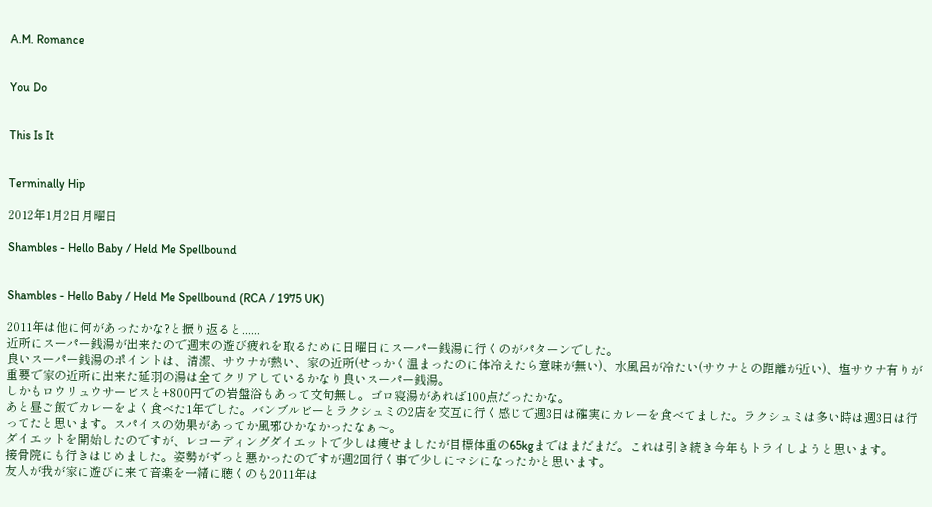A.M. Romance


You Do


This Is It


Terminally Hip

2012年1月2日月曜日

Shambles - Hello Baby / Held Me Spellbound


Shambles - Hello Baby / Held Me Spellbound (RCA / 1975 UK)

2011年は他に何があったかな?と振り返ると......
近所にスーパー銭湯が出来たので週末の遊び疲れを取るために日曜日にスーパー銭湯に行くのがパターンでした。
良いスーパー銭湯のポイントは、清潔、サウナが熱い、家の近所(せっかく温まったのに体冷えたら意味が無い)、水風呂が冷たい(サウナとの距離が近い)、塩サウナ有りが重要で家の近所に出来た延羽の湯は全てクリアしているかなり良いスーパー銭湯。
しかもロウリュウサービスと+800円での岩盤浴もあって文句無し。ゴロ寝湯があれば100点だったかな。
あと昼ご飯でカレーをよく食べた1年でした。バンブルビーとラクシュミの2店を交互に行く感じで週3日は確実にカレーを食べてました。ラクシュミは多い時は週3日は行ってたと思います。スパイスの効果があってか風邪ひかなかったなぁ〜。
ダイエットを開始したのですが、レコーディングダイエットで少しは痩せましたが目標体重の65kgまではまだまだ。これは引き続き今年もトライしようと思います。
接骨院にも行きはじめました。姿勢がずっと悪かったのですが週2回行く事で少しにマシになったかと思います。
友人が我が家に遊びに来て音楽を一緒に聴くのも2011年は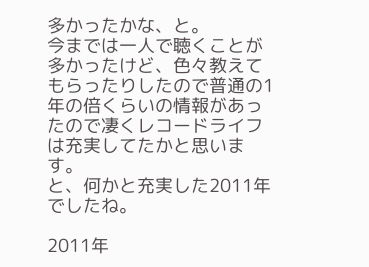多かったかな、と。
今までは一人で聴くことが多かったけど、色々教えてもらったりしたので普通の1年の倍くらいの情報があったので凄くレコードライフは充実してたかと思います。
と、何かと充実した2011年でしたね。

2011年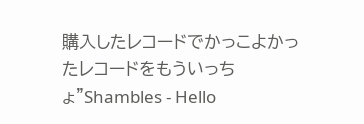購入したレコードでかっこよかったレコードをもういっちょ"Shambles - Hello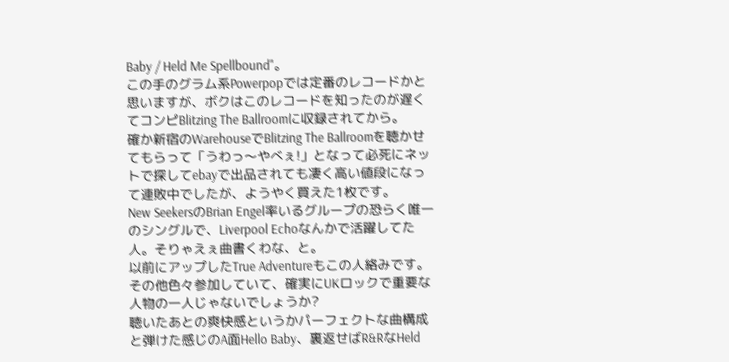Baby / Held Me Spellbound"。
この手のグラム系Powerpopでは定番のレコードかと思いますが、ボクはこのレコードを知ったのが遅くてコンピBlitzing The Ballroomに収録されてから。
確か新宿のWarehouseでBlitzing The Ballroomを聴かせてもらって「うわっ〜やべぇ!」となって必死にネットで探してebayで出品されても凄く高い値段になって連敗中でしたが、ようやく買えた1枚です。
New SeekersのBrian Engel率いるグループの恐らく唯一のシングルで、Liverpool Echoなんかで活躍してた人。そりゃえぇ曲書くわな、と。
以前にアップしたTrue Adventureもこの人絡みです。その他色々参加していて、確実にUKロックで重要な人物の一人じゃないでしょうか?
聴いたあとの爽快感というかパーフェクトな曲構成と弾けた感じのA面Hello Baby、裏返せばR&RなHeld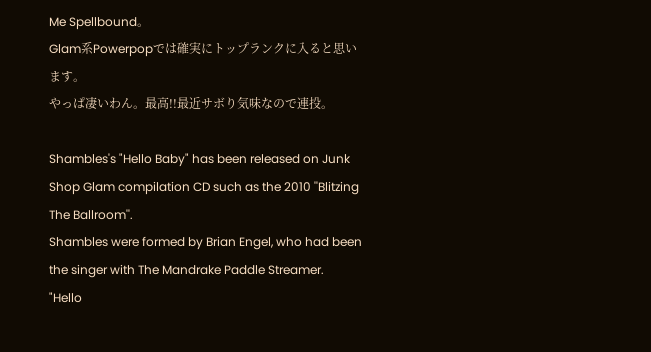Me Spellbound。
Glam系Powerpopでは確実にトップランクに入ると思います。
やっぱ凄いわん。最高!!最近サボり気味なので連投。

Shambles's "Hello Baby" has been released on Junk Shop Glam compilation CD such as the 2010 ''Blitzing The Ballroom''.
Shambles were formed by Brian Engel, who had been the singer with The Mandrake Paddle Streamer.
"Hello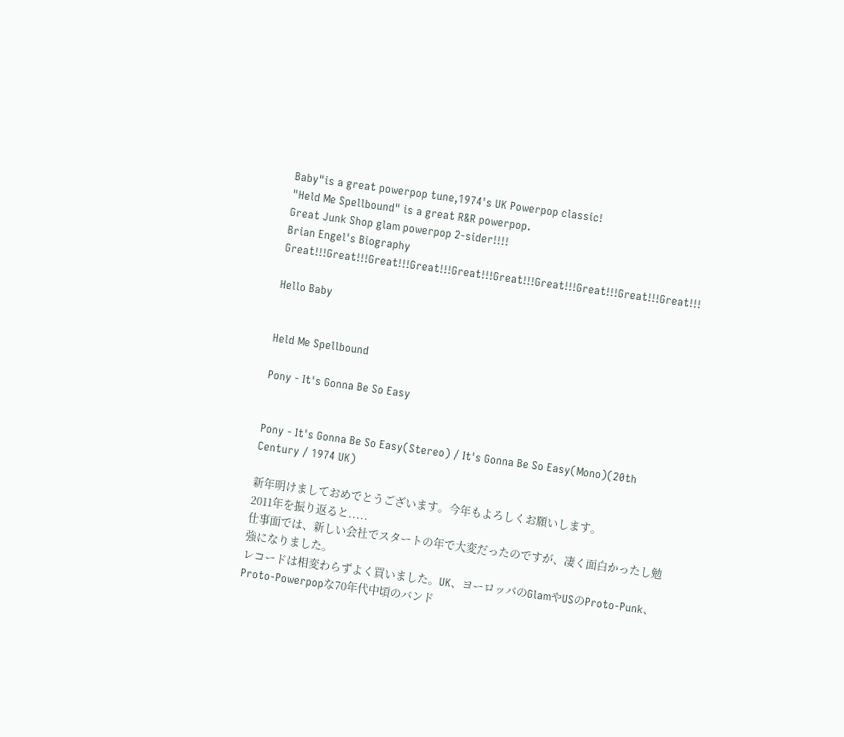Baby"is a great powerpop tune,1974's UK Powerpop classic!
"Held Me Spellbound" is a great R&R powerpop.
Great Junk Shop glam powerpop 2-sider!!!!
Brian Engel's Biography
Great!!!Great!!!Great!!!Great!!!Great!!!Great!!!Great!!!Great!!!Great!!!Great!!!

Hello Baby


Held Me Spellbound

Pony - It's Gonna Be So Easy


Pony - It's Gonna Be So Easy(Stereo) / It's Gonna Be So Easy(Mono)(20th Century / 1974 UK)

新年明けましておめでとうございます。今年もよろしくお願いします。
2011年を振り返ると.....
仕事面では、新しい会社でスタートの年で大変だったのですが、凄く面白かったし勉強になりました。
レコードは相変わらずよく買いました。UK、ヨーロッパのGlamやUSのProto-Punk、Proto-Powerpopな70年代中頃のバンド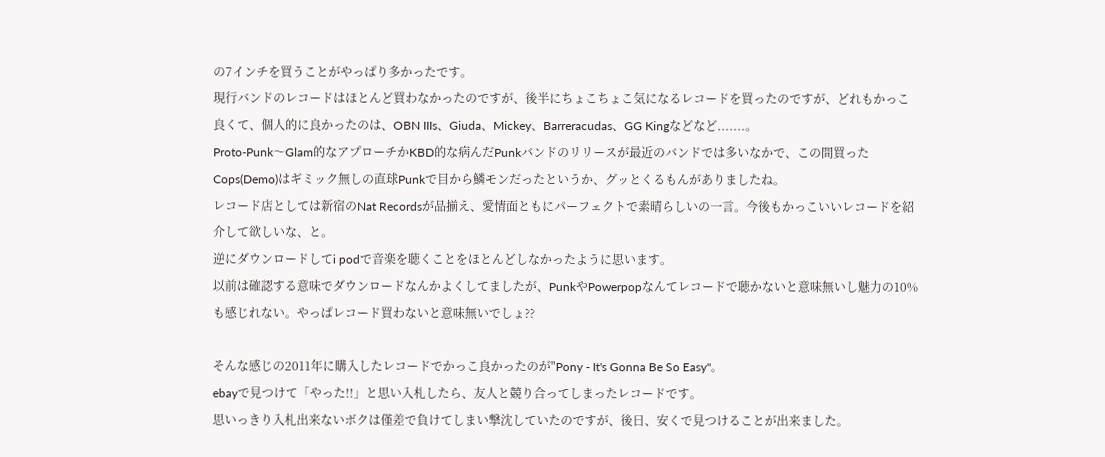の7インチを買うことがやっぱり多かったです。
現行バンドのレコードはほとんど買わなかったのですが、後半にちょこちょこ気になるレコードを買ったのですが、どれもかっこ良くて、個人的に良かったのは、OBN IIIs、Giuda、Mickey、Barreracudas、GG Kingなどなど.......。
Proto-Punk〜Glam的なアプローチかKBD的な病んだPunkバンドのリリースが最近のバンドでは多いなかで、この間買ったCops(Demo)はギミック無しの直球Punkで目から鱗モンだったというか、グッとくるもんがありましたね。
レコード店としては新宿のNat Recordsが品揃え、愛情面ともにパーフェクトで素晴らしいの一言。今後もかっこいいレコードを紹介して欲しいな、と。
逆にダウンロードしてi podで音楽を聴くことをほとんどしなかったように思います。
以前は確認する意味でダウンロードなんかよくしてましたが、PunkやPowerpopなんてレコードで聴かないと意味無いし魅力の10%も感じれない。やっぱレコード買わないと意味無いでしょ??

そんな感じの2011年に購入したレコードでかっこ良かったのが"Pony - It's Gonna Be So Easy"。
ebayで見つけて「やった!!」と思い入札したら、友人と競り合ってしまったレコードです。
思いっきり入札出来ないボクは僅差で負けてしまい撃沈していたのですが、後日、安くで見つけることが出来ました。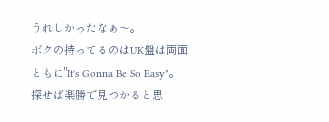うれしかったなぁ〜。
ボクの持ってるのはUK盤は両面ともに"It's Gonna Be So Easy"。探せば楽勝で見つかると思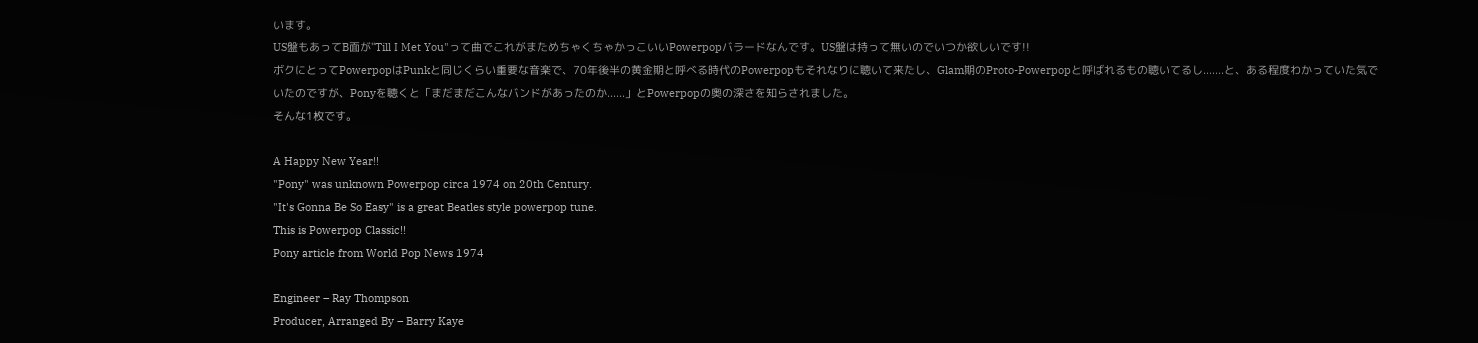います。
US盤もあってB面が"Till I Met You"って曲でこれがまためちゃくちゃかっこいいPowerpopバラードなんです。US盤は持って無いのでいつか欲しいです!!
ボクにとってPowerpopはPunkと同じくらい重要な音楽で、70年後半の黄金期と呼べる時代のPowerpopもそれなりに聴いて来たし、Glam期のProto-Powerpopと呼ばれるもの聴いてるし.......と、ある程度わかっていた気でいたのですが、Ponyを聴くと「まだまだこんなバンドがあったのか......」とPowerpopの奥の深さを知らされました。
そんな1枚です。

A Happy New Year!!
"Pony" was unknown Powerpop circa 1974 on 20th Century.
"It's Gonna Be So Easy" is a great Beatles style powerpop tune.
This is Powerpop Classic!!
Pony article from World Pop News 1974

Engineer – Ray Thompson
Producer, Arranged By – Barry Kaye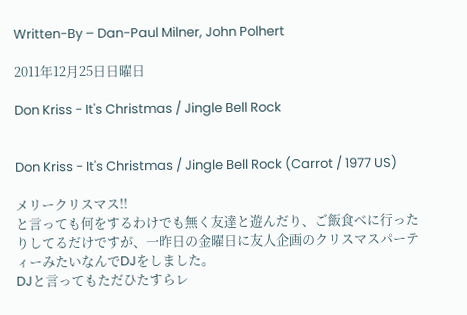Written-By – Dan-Paul Milner, John Polhert

2011年12月25日日曜日

Don Kriss - It's Christmas / Jingle Bell Rock


Don Kriss - It's Christmas / Jingle Bell Rock (Carrot / 1977 US)

メリークリスマス!!
と言っても何をするわけでも無く友達と遊んだり、ご飯食べに行ったりしてるだけですが、一昨日の金曜日に友人企画のクリスマスパーティーみたいなんでDJをしました。
DJと言ってもただひたすらレ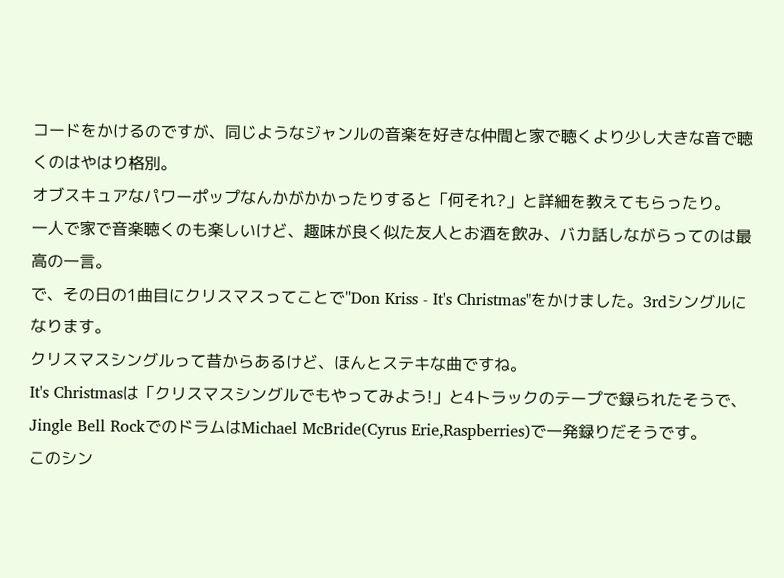コードをかけるのですが、同じようなジャンルの音楽を好きな仲間と家で聴くより少し大きな音で聴くのはやはり格別。
オブスキュアなパワーポップなんかがかかったりすると「何それ?」と詳細を教えてもらったり。
一人で家で音楽聴くのも楽しいけど、趣味が良く似た友人とお酒を飲み、バカ話しながらってのは最高の一言。
で、その日の1曲目にクリスマスってことで"Don Kriss - It's Christmas"をかけました。3rdシングルになります。
クリスマスシングルって昔からあるけど、ほんとステキな曲ですね。
It's Christmasは「クリスマスシングルでもやってみよう!」と4トラックのテープで録られたそうで、Jingle Bell RockでのドラムはMichael McBride(Cyrus Erie,Raspberries)で一発録りだそうです。
このシン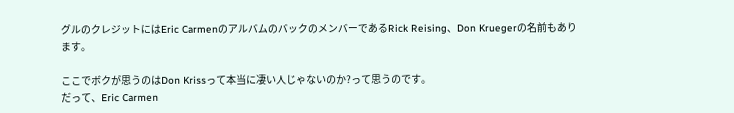グルのクレジットにはEric CarmenのアルバムのバックのメンバーであるRick Reising、Don Kruegerの名前もあります。

ここでボクが思うのはDon Krissって本当に凄い人じゃないのか?って思うのです。
だって、Eric Carmen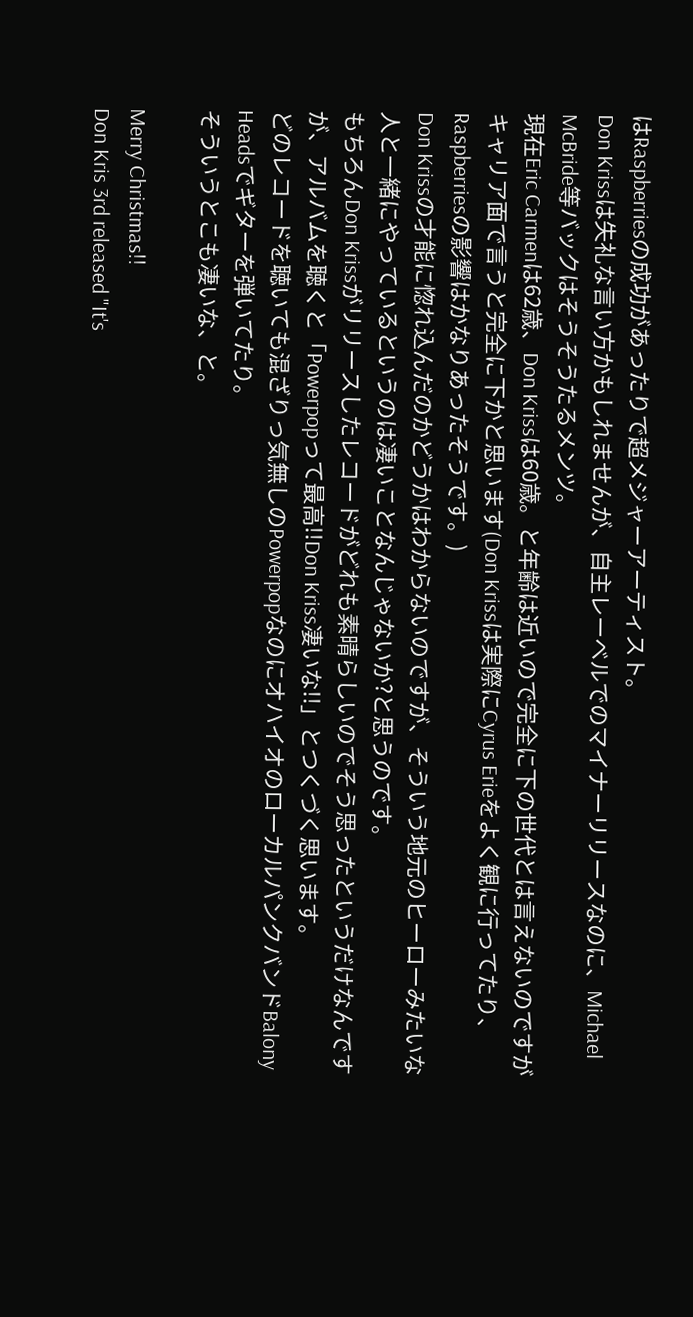はRaspberriesの成功があったりで超メジャーアーティスト。
Don Krissは失礼な言い方かもしれませんが、自主レーベルでのマイナーリリースなのに、Michael McBride等バックはそうそうたるメンツ。
現在Eric Carmenは62歳、Don Krissは60歳。と年齢は近いので完全に下の世代とは言えないのですがキャリア面で言うと完全に下かと思います(Don Krissは実際にCyrus Erieをよく観に行ってたり、Raspberriesの影響はかなりあったそうです。)
Don Krissの才能に惚れ込んだのかどうかはわからないのですが、そういう地元のヒーローみたいな人と一緒にやっているというのは凄いことなんじゃないか?と思うのです。
もちろんDon Krissがリリースしたレコードがどれも素晴らしいのでそう思ったというだけなんですが、アルバムを聴くと「Powerpopって最高!!Don Kriss凄いな!!」とつくづく思います。
どのレコードを聴いても混ざりっ気無しのPowerpopなのにオハイオのローカルパンクバンドBalony Headsでギターを弾いてたり。
そういうとこも凄いな、と。

Merry Christmas!!
Don Kris 3rd released "It's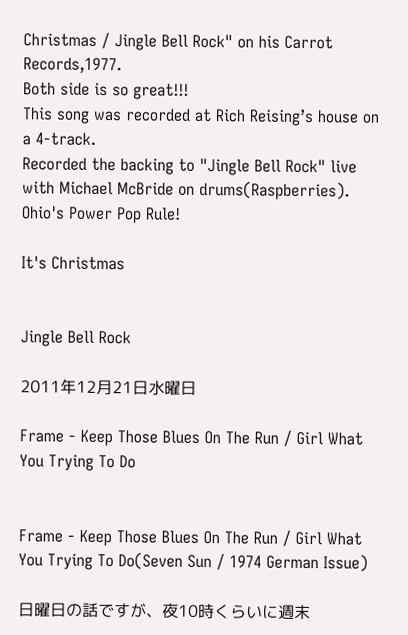Christmas / Jingle Bell Rock" on his Carrot Records,1977.
Both side is so great!!!
This song was recorded at Rich Reising’s house on a 4-track.
Recorded the backing to "Jingle Bell Rock" live with Michael McBride on drums(Raspberries).
Ohio's Power Pop Rule!

It's Christmas


Jingle Bell Rock

2011年12月21日水曜日

Frame - Keep Those Blues On The Run / Girl What You Trying To Do


Frame - Keep Those Blues On The Run / Girl What You Trying To Do(Seven Sun / 1974 German Issue)

日曜日の話ですが、夜10時くらいに週末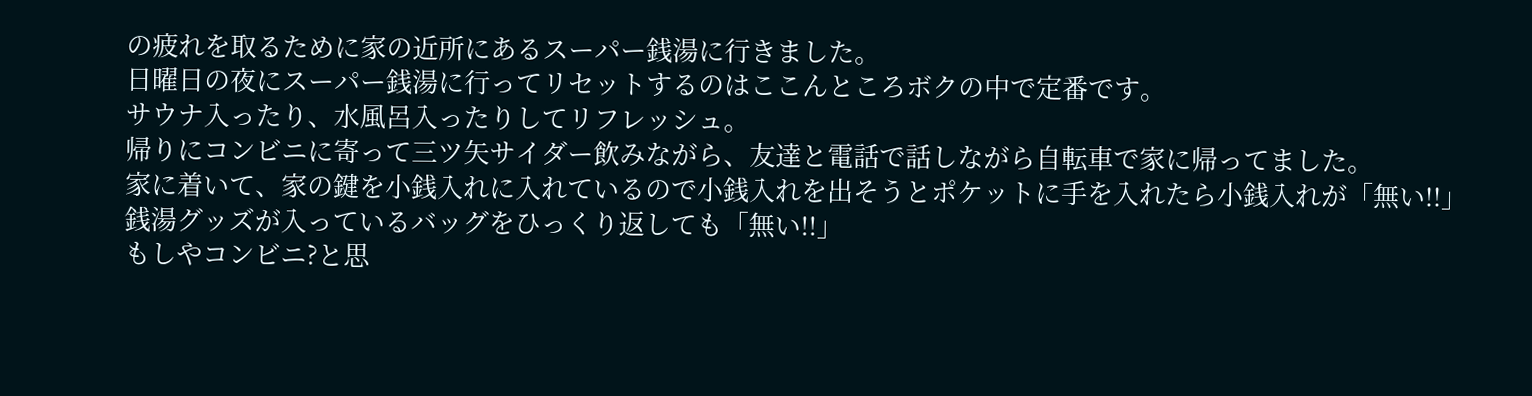の疲れを取るために家の近所にあるスーパー銭湯に行きました。
日曜日の夜にスーパー銭湯に行ってリセットするのはここんところボクの中で定番です。
サウナ入ったり、水風呂入ったりしてリフレッシュ。
帰りにコンビニに寄って三ツ矢サイダー飲みながら、友達と電話で話しながら自転車で家に帰ってました。
家に着いて、家の鍵を小銭入れに入れているので小銭入れを出そうとポケットに手を入れたら小銭入れが「無い!!」
銭湯グッズが入っているバッグをひっくり返しても「無い!!」
もしやコンビニ?と思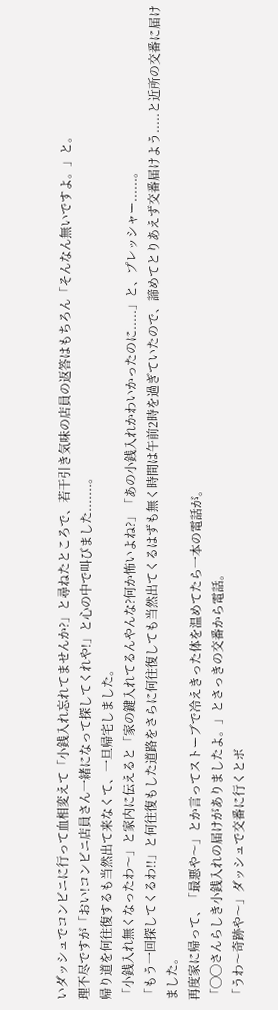いダッシュでコンビニに行って血相変えて「小銭入れ忘れてませんか?」と尋ねたところで、若干引き気味の店員の返答はもちろん「そんなん無いですよ。」と。
理不尽ですが「おい!コンビニ店員さん一緒になって探してくれや!」と心の中で叫びました.......。
帰り道を何往復するも当然出て来なくて、一旦帰宅しました。
「小銭入れ無くなったわ〜」と家内に伝えると「家の鍵入れてるんやんな?何か怖いよね?」「あの小銭入れかわいかったのに.....」と、プレッシャー......。
「もう一回探してくるわ!!」と何往復もした道路をさらに何往復しても当然出てくるはずも無く時間は午前2時を過ぎていたので、諦めてとりあえず交番届けよう.....と近所の交番に届けました。
再度家に帰って、「最悪や〜」とか言ってストーブで冷えきった体を温めてたら一本の電話が。
「◯◯さんらしき小銭入れの届けがありましたよ。」とさっきの交番から電話。
「うわ〜奇跡や〜」ダッシュで交番に行くとボ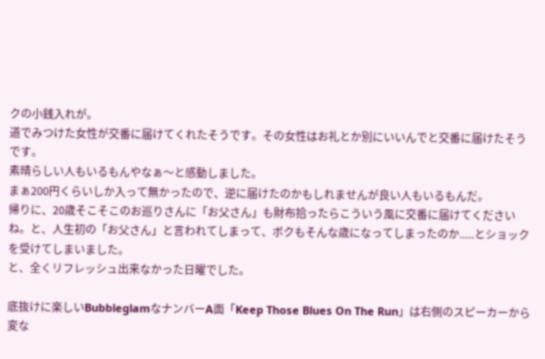クの小銭入れが。
道でみつけた女性が交番に届けてくれたそうです。その女性はお礼とか別にいいんでと交番に届けたそうです。
素晴らしい人もいるもんやなぁ〜と感動しました。
まぁ200円くらいしか入って無かったので、逆に届けたのかもしれませんが良い人もいるもんだ。
帰りに、20歳そこそこのお巡りさんに「お父さん」も財布拾ったらこういう風に交番に届けてくださいね。と、人生初の「お父さん」と言われてしまって、ボクもそんな歳になってしまったのか.....とショックを受けてしまいました。
と、全くリフレッシュ出来なかった日曜でした。

底抜けに楽しいBubbleglamなナンバーA面「Keep Those Blues On The Run」は右側のスピーカーから変な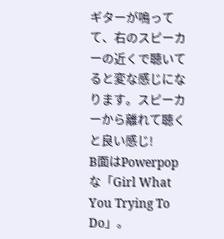ギターが鳴ってて、右のスピーカーの近くで聴いてると変な感じになります。スピーカーから離れて聴くと良い感じ!
B面はPowerpopな「Girl What You Trying To Do」。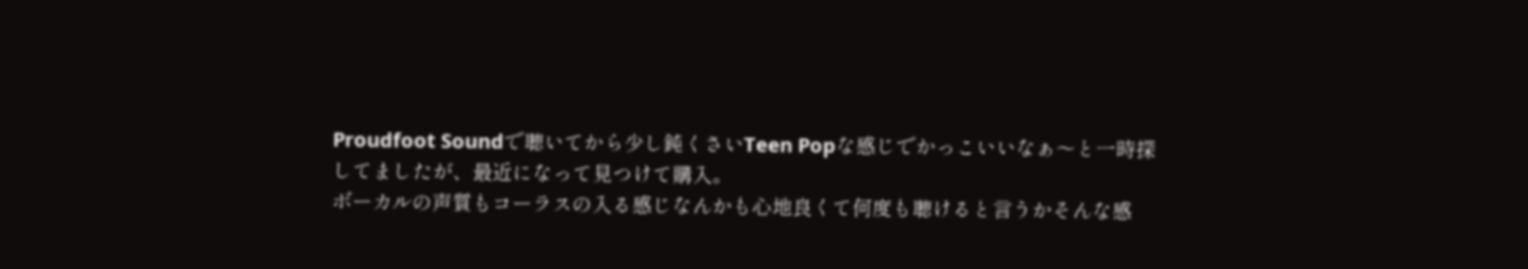Proudfoot Soundで聴いてから少し鈍くさいTeen Popな感じでかっこいいなぁ〜と一時探してましたが、最近になって見つけて購入。
ボーカルの声質もコーラスの入る感じなんかも心地良くて何度も聴けると言うかそんな感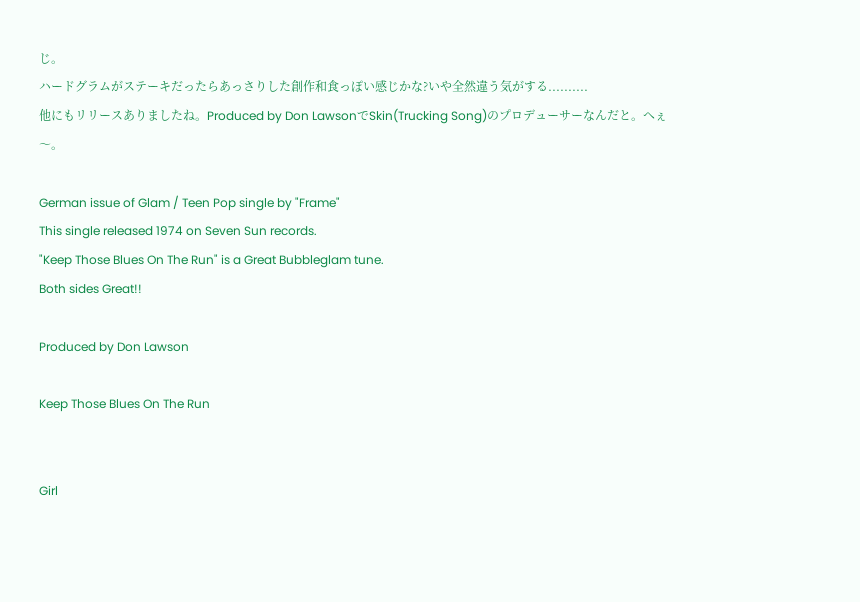じ。
ハードグラムがステーキだったらあっさりした創作和食っぽい感じかな?いや全然違う気がする..........
他にもリリースありましたね。Produced by Don LawsonでSkin(Trucking Song)のプロデューサーなんだと。へぇ〜。

German issue of Glam / Teen Pop single by "Frame"
This single released 1974 on Seven Sun records.
"Keep Those Blues On The Run" is a Great Bubbleglam tune.
Both sides Great!!

Produced by Don Lawson

Keep Those Blues On The Run


Girl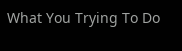What You Trying To Do